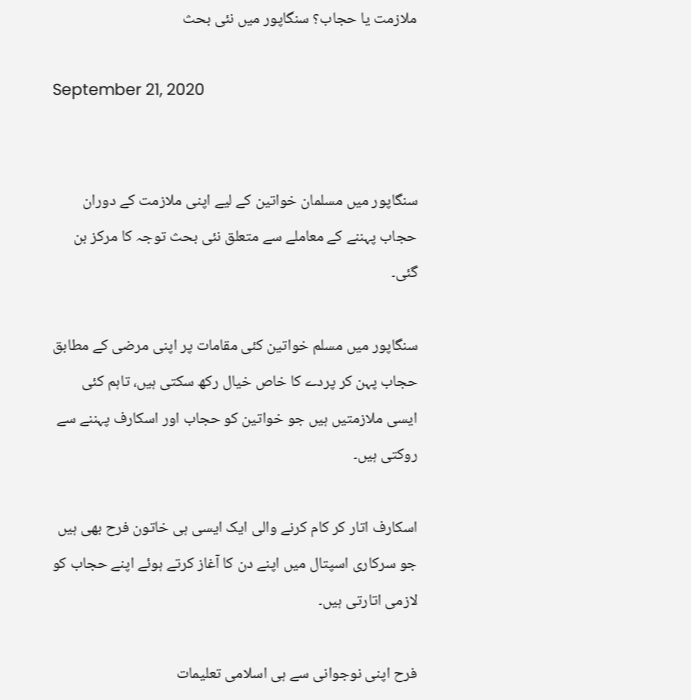ملازمت یا حجاب؟ سنگاپور میں نئی بحث

September 21, 2020


سنگاپور میں مسلمان خواتین کے لیے اپنی ملازمت کے دوران حجاب پہننے کے معاملے سے متعلق نئی بحث توجہ کا مرکز بن گئی۔

سنگاپور میں مسلم خواتین کئی مقامات پر اپنی مرضی کے مطابق حجاب پہن کر پردے کا خاص خیال رکھ سکتی ہیں، تاہم کئی ایسی ملازمتیں ہیں جو خواتین کو حجاب اور اسکارف پہننے سے روکتی ہیں۔

اسکارف اتار کر کام کرنے والی ایک ایسی ہی خاتون فرح بھی ہیں جو سرکاری اسپتال میں اپنے دن کا آغاز کرتے ہوئے اپنے حجاب کو لازمی اتارتی ہیں۔

فرح اپنی نوجوانی سے ہی اسلامی تعلیمات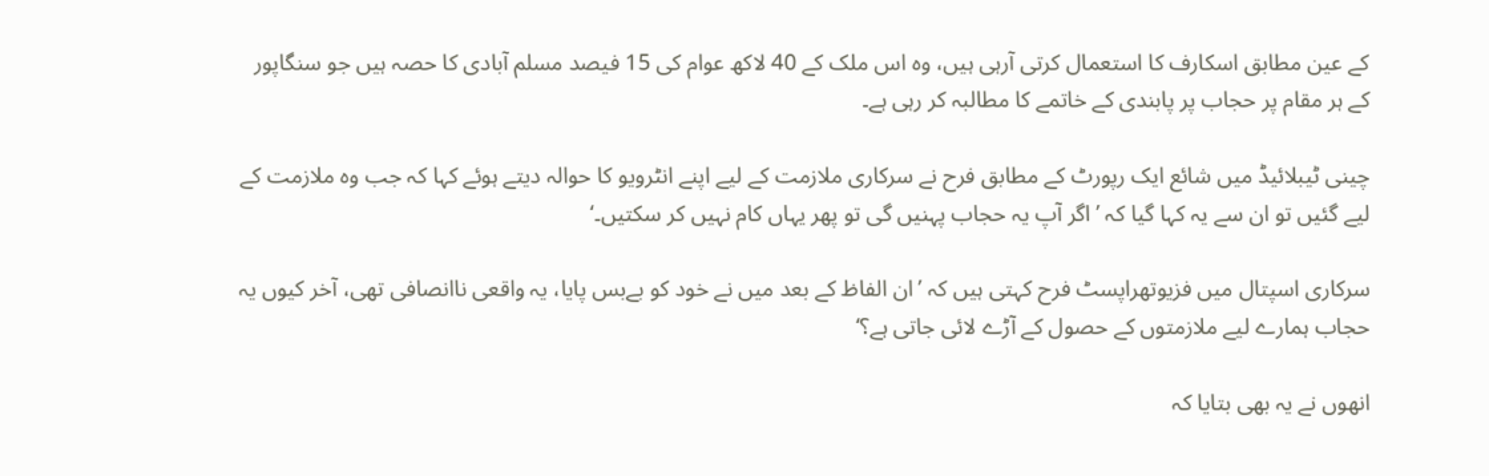کے عین مطابق اسکارف کا استعمال کرتی آرہی ہیں، وہ اس ملک کے 40 لاکھ عوام کی 15 فیصد مسلم آبادی کا حصہ ہیں جو سنگاپور کے ہر مقام پر حجاب پر پابندی کے خاتمے کا مطالبہ کر رہی ہے۔

چینی ٹیبلائیڈ میں شائع ایک رپورٹ کے مطابق فرح نے سرکاری ملازمت کے لیے اپنے انٹرویو کا حوالہ دیتے ہوئے کہا کہ جب وہ ملازمت کے لیے گئیں تو ان سے یہ کہا گیا کہ ’اگر آپ یہ حجاب پہنیں گی تو پھر یہاں کام نہیں کر سکتیں۔‘

سرکاری اسپتال میں فزیوتھراپسٹ فرح کہتی ہیں کہ ’ان الفاظ کے بعد میں نے خود کو بےبس پایا، یہ واقعی ناانصافی تھی، آخر کیوں یہ حجاب ہمارے لیے ملازمتوں کے حصول کے آڑے لائی جاتی ہے؟‘

انھوں نے یہ بھی بتایا کہ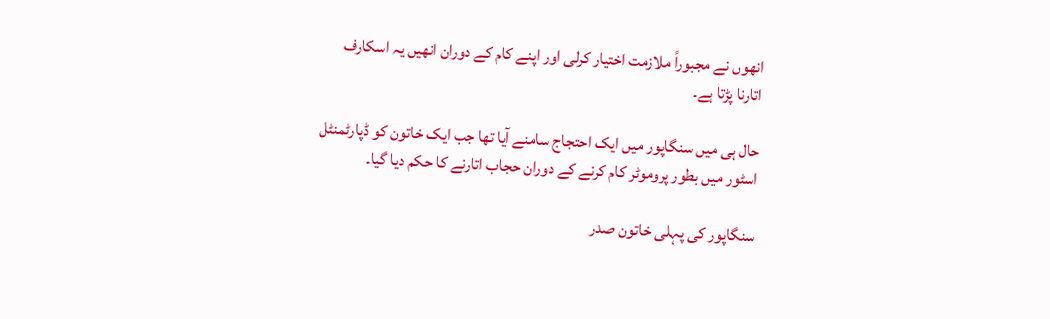انھوں نے مجبوراً ملازمت اختیار کرلی اور اپنے کام کے دوران انھیں یہ اسکارف اتارنا پڑتا ہے۔

حال ہی میں سنگاپور میں ایک احتجاج سامنے آیا تھا جب ایک خاتون کو ڈپارٹمنٹل اسٹور میں بطور پروموٹر کام کرنے کے دوران حجاب اتارنے کا حکم دیا گیا۔

سنگاپور کی پہلی خاتون صدر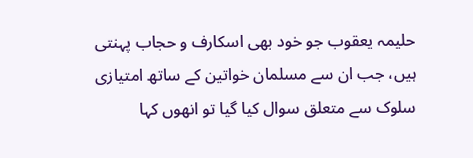حلیمہ یعقوب جو خود بھی اسکارف و حجاب پہنتی ہیں، جب ان سے مسلمان خواتین کے ساتھ امتیازی سلوک سے متعلق سوال کیا گیا تو انھوں کہا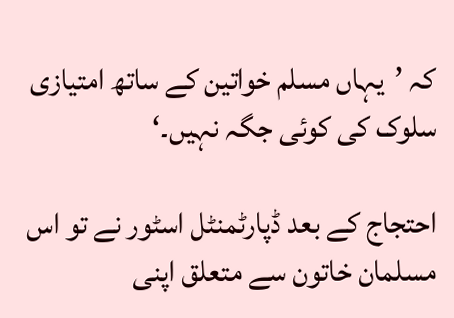کہ ’یہاں مسلم خواتین کے ساتھ امتیازی سلوک کی کوئی جگہ نہیں۔‘

احتجاج کے بعد ڈپارٹمنٹل اسٹور نے تو اس مسلمان خاتون سے متعلق اپنی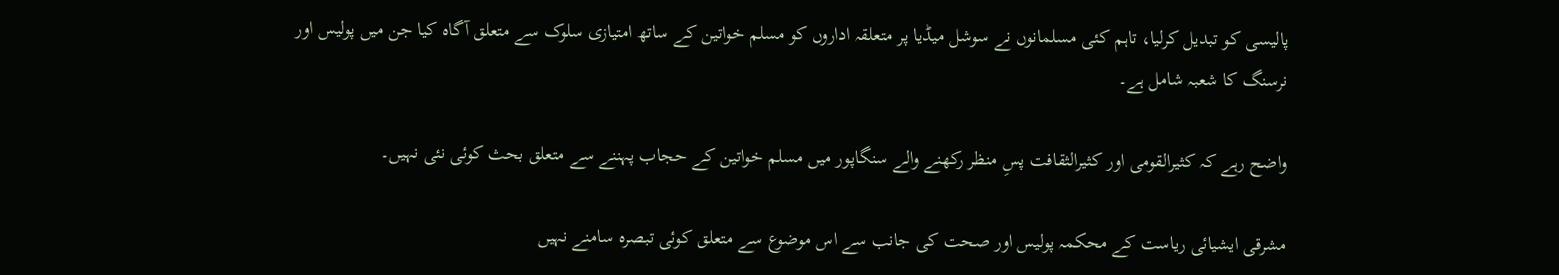پالیسی کو تبدیل کرلیا، تاہم کئی مسلمانوں نے سوشل میڈیا پر متعلقہ اداروں کو مسلم خواتین کے ساتھ امتیازی سلوک سے متعلق آگاہ کیا جن میں پولیس اور نرسنگ کا شعبہ شامل ہے۔

واضح رہے کہ کثیرالقومی اور کثیرالثقافت پسِ منظر رکھنے والے سنگاپور میں مسلم خواتین کے حجاب پہننے سے متعلق بحث کوئی نئی نہیں۔

مشرقی ایشیائی ریاست کے محکمہ پولیس اور صحت کی جانب سے اس موضوع سے متعلق کوئی تبصرہ سامنے نہیں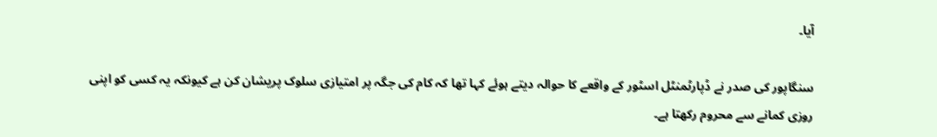آیا۔

سنگاپور کی صدر نے ڈپارٹمنٹل اسٹور کے واقعے کا حوالہ دیتے ہوئے کہا تھا کہ کام کی جگہ پر امتیازی سلوک پریشان کن ہے کیونکہ یہ کسی کو اپنی روزی کمانے سے محروم رکھتا ہے۔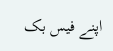اپنے فیس بک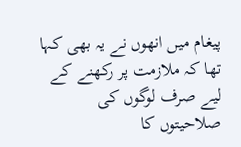پیغام میں انھوں نے یہ بھی کہا تھا کہ ملازمت پر رکھنے کے لیے صرف لوگوں کی صلاحیتوں کا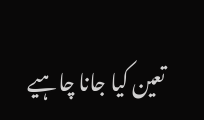تعین کیا جانا چاہیے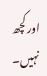اور کچھ نہیں۔